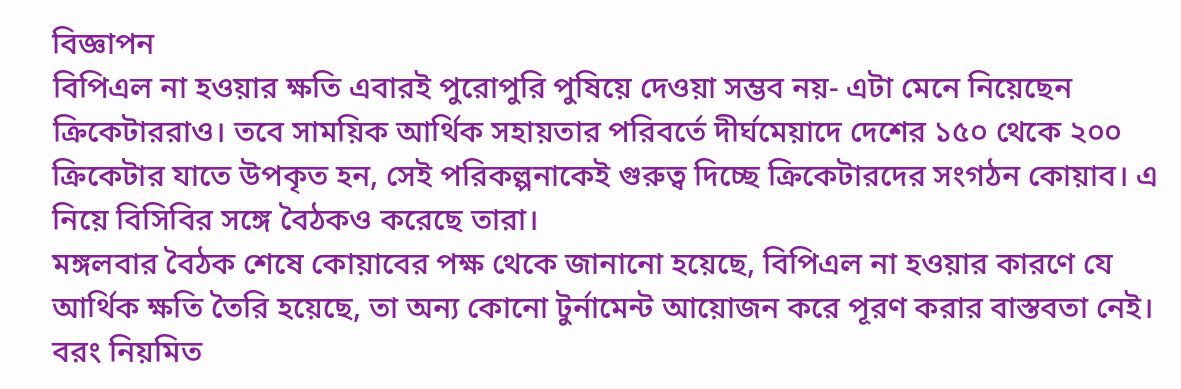বিজ্ঞাপন
বিপিএল না হওয়ার ক্ষতি এবারই পুরোপুরি পুষিয়ে দেওয়া সম্ভব নয়- এটা মেনে নিয়েছেন ক্রিকেটাররাও। তবে সাময়িক আর্থিক সহায়তার পরিবর্তে দীর্ঘমেয়াদে দেশের ১৫০ থেকে ২০০ ক্রিকেটার যাতে উপকৃত হন, সেই পরিকল্পনাকেই গুরুত্ব দিচ্ছে ক্রিকেটারদের সংগঠন কোয়াব। এ নিয়ে বিসিবির সঙ্গে বৈঠকও করেছে তারা।
মঙ্গলবার বৈঠক শেষে কোয়াবের পক্ষ থেকে জানানো হয়েছে, বিপিএল না হওয়ার কারণে যে আর্থিক ক্ষতি তৈরি হয়েছে, তা অন্য কোনো টুর্নামেন্ট আয়োজন করে পূরণ করার বাস্তবতা নেই। বরং নিয়মিত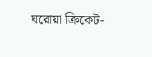ঘরোয়া ক্রিকেট-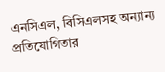এনসিএল, বিসিএলসহ অন্যান্য প্রতিযোগিতার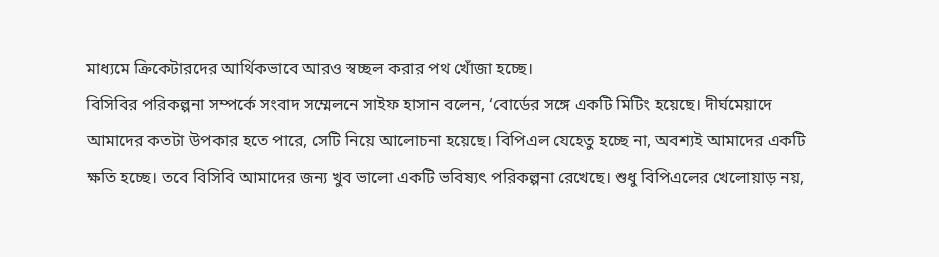মাধ্যমে ক্রিকেটারদের আর্থিকভাবে আরও স্বচ্ছল করার পথ খোঁজা হচ্ছে।
বিসিবির পরিকল্পনা সম্পর্কে সংবাদ সম্মেলনে সাইফ হাসান বলেন, ‘বোর্ডের সঙ্গে একটি মিটিং হয়েছে। দীর্ঘমেয়াদে আমাদের কতটা উপকার হতে পারে, সেটি নিয়ে আলোচনা হয়েছে। বিপিএল যেহেতু হচ্ছে না, অবশ্যই আমাদের একটি ক্ষতি হচ্ছে। তবে বিসিবি আমাদের জন্য খুব ভালো একটি ভবিষ্যৎ পরিকল্পনা রেখেছে। শুধু বিপিএলের খেলোয়াড় নয়,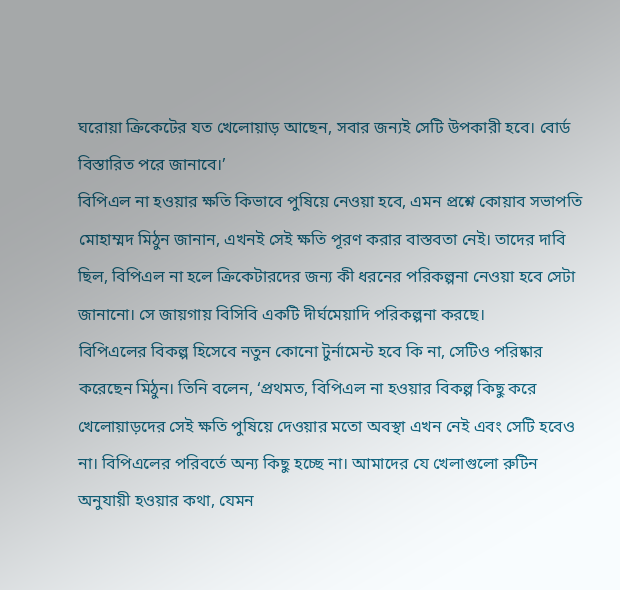ঘরোয়া ক্রিকেটের যত খেলোয়াড় আছেন, সবার জন্যই সেটি উপকারী হবে। বোর্ড বিস্তারিত পরে জানাবে।’
বিপিএল না হওয়ার ক্ষতি কিভাবে পুষিয়ে নেওয়া হবে, এমন প্রশ্নে কোয়াব সভাপতি মোহাম্মদ মিঠুন জানান, এখনই সেই ক্ষতি পূরণ করার বাস্তবতা নেই। তাদের দাবি ছিল, বিপিএল না হলে ক্রিকেটারদের জন্য কী ধরনের পরিকল্পনা নেওয়া হবে সেটা জানানো। সে জায়গায় বিসিবি একটি দীর্ঘমেয়াদি পরিকল্পনা করছে।
বিপিএলের বিকল্প হিসেবে নতুন কোনো টুর্নামেন্ট হবে কি না, সেটিও পরিষ্কার করেছেন মিঠুন। তিনি বলেন, ‘প্রথমত, বিপিএল না হওয়ার বিকল্প কিছু করে খেলোয়াড়দের সেই ক্ষতি পুষিয়ে দেওয়ার মতো অবস্থা এখন নেই এবং সেটি হবেও না। বিপিএলের পরিবর্তে অন্য কিছু হচ্ছে না। আমাদের যে খেলাগুলো রুটিন অনুযায়ী হওয়ার কথা, যেমন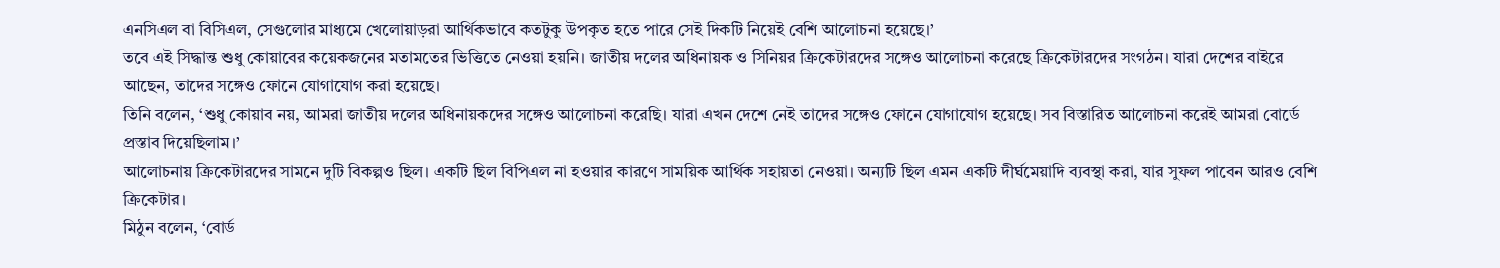এনসিএল বা বিসিএল, সেগুলোর মাধ্যমে খেলোয়াড়রা আর্থিকভাবে কতটুকু উপকৃত হতে পারে সেই দিকটি নিয়েই বেশি আলোচনা হয়েছে।’
তবে এই সিদ্ধান্ত শুধু কোয়াবের কয়েকজনের মতামতের ভিত্তিতে নেওয়া হয়নি। জাতীয় দলের অধিনায়ক ও সিনিয়র ক্রিকেটারদের সঙ্গেও আলোচনা করেছে ক্রিকেটারদের সংগঠন। যারা দেশের বাইরে আছেন, তাদের সঙ্গেও ফোনে যোগাযোগ করা হয়েছে।
তিনি বলেন, ‘শুধু কোয়াব নয়, আমরা জাতীয় দলের অধিনায়কদের সঙ্গেও আলোচনা করেছি। যারা এখন দেশে নেই তাদের সঙ্গেও ফোনে যোগাযোগ হয়েছে। সব বিস্তারিত আলোচনা করেই আমরা বোর্ডে প্রস্তাব দিয়েছিলাম।’
আলোচনায় ক্রিকেটারদের সামনে দুটি বিকল্পও ছিল। একটি ছিল বিপিএল না হওয়ার কারণে সাময়িক আর্থিক সহায়তা নেওয়া। অন্যটি ছিল এমন একটি দীর্ঘমেয়াদি ব্যবস্থা করা, যার সুফল পাবেন আরও বেশি ক্রিকেটার।
মিঠুন বলেন, ‘বোর্ড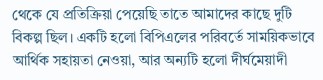থেকে যে প্রতিক্রিয়া পেয়েছি তাতে আমাদের কাছে দুটি বিকল্প ছিল। একটি হলো বিপিএলের পরিবর্তে সাময়িকভাবে আর্থিক সহায়তা নেওয়া, আর অন্যটি হলো দীর্ঘমেয়াদী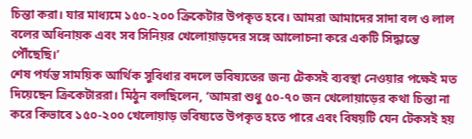চিন্তা করা। যার মাধ্যমে ১৫০-২০০ ক্রিকেটার উপকৃত হবে। আমরা আমাদের সাদা বল ও লাল বলের অধিনায়ক এবং সব সিনিয়র খেলোয়াড়দের সঙ্গে আলোচনা করে একটি সিদ্ধান্তে পৌঁছেছি।’
শেষ পর্যন্ত সাময়িক আর্থিক সুবিধার বদলে ভবিষ্যতের জন্য টেকসই ব্যবস্থা নেওয়ার পক্ষেই মত দিয়েছেন ক্রিকেটাররা। মিঠুন বলছিলেন, ‘আমরা শুধু ৫০-৭০ জন খেলোয়াড়ের কথা চিন্তা না করে কিভাবে ১৫০-২০০ খেলোয়াড় ভবিষ্যতে উপকৃত হতে পারে এবং বিষয়টি যেন টেকসই হয়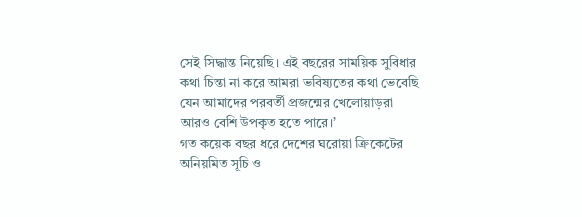সেই সিদ্ধান্ত নিয়েছি। এই বছরের সাময়িক সুবিধার কথা চিন্তা না করে আমরা ভবিষ্যতের কথা ভেবেছি যেন আমাদের পরবর্তী প্রজন্মের খেলোয়াড়রা আরও বেশি উপকৃত হতে পারে।’
গত কয়েক বছর ধরে দেশের ঘরোয়া ক্রিকেটের অনিয়মিত সূচি ও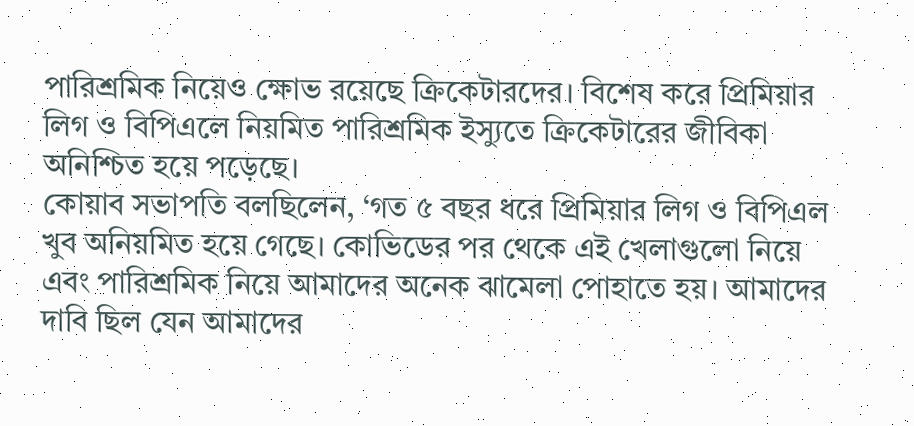পারিশ্রমিক নিয়েও ক্ষোভ রয়েছে ক্রিকেটারদের। বিশেষ করে প্রিমিয়ার লিগ ও বিপিএলে নিয়মিত পারিশ্রমিক ইস্যুতে ক্রিকেটারের জীবিকা অনিশ্চিত হয়ে পড়েছে।
কোয়াব সভাপতি বলছিলেন, ‘গত ৫ বছর ধরে প্রিমিয়ার লিগ ও বিপিএল খুব অনিয়মিত হয়ে গেছে। কোভিডের পর থেকে এই খেলাগুলো নিয়ে এবং পারিশ্রমিক নিয়ে আমাদের অনেক ঝামেলা পোহাতে হয়। আমাদের দাবি ছিল যেন আমাদের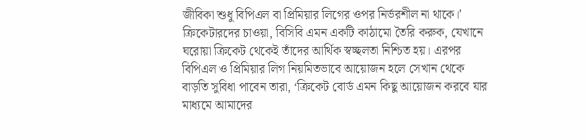জীবিকা শুধু বিপিএল বা প্রিমিয়ার লিগের ওপর নির্ভরশীল না থাকে।’
ক্রিকেটারদের চাওয়া, বিসিবি এমন একটি কাঠামো তৈরি করুক, যেখানে ঘরোয়া ক্রিকেট থেকেই তাঁদের আর্থিক স্বচ্ছলতা নিশ্চিত হয়। এরপর বিপিএল ও প্রিমিয়ার লিগ নিয়মিতভাবে আয়োজন হলে সেখান থেকে বাড়তি সুবিধা পাবেন তারা, ‘ক্রিকেট বোর্ড এমন কিছু আয়োজন করবে যার মাধ্যমে আমাদের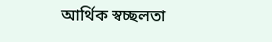আর্থিক স্বচ্ছলতা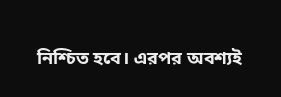নিশ্চিত হবে। এরপর অবশ্যই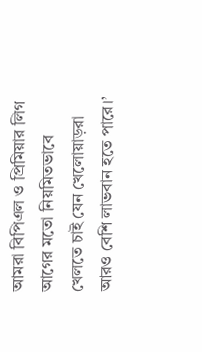আমরা বিপিএল ও প্রিমিয়ার লিগ আগের মতো নিয়মিতভাবে খেলতে চাই যেন খেলোয়াড়রা আরও বেশি লাভবান হতে পারে।’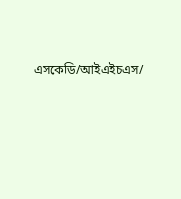এসকেডি/আইএইচএস/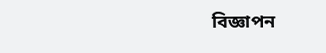বিজ্ঞাপন